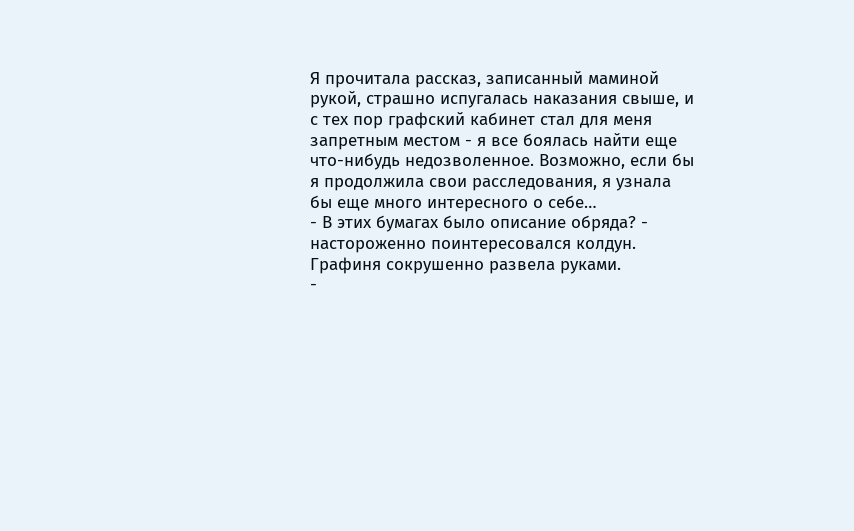Я прочитала рассказ, записанный маминой рукой, страшно испугалась наказания свыше, и с тех пор графский кабинет стал для меня запретным местом - я все боялась найти еще что-нибудь недозволенное. Возможно, если бы я продолжила свои расследования, я узнала бы еще много интересного о себе…
- В этих бумагах было описание обряда? - настороженно поинтересовался колдун.
Графиня сокрушенно развела руками.
-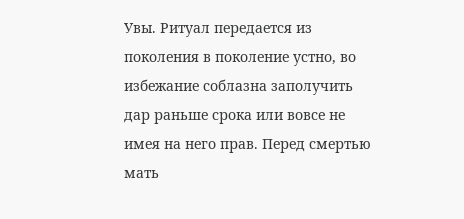Увы. Ритуал передается из поколения в поколение устно, во избежание соблазна заполучить дар раньше срока или вовсе не имея на него прав. Перед смертью мать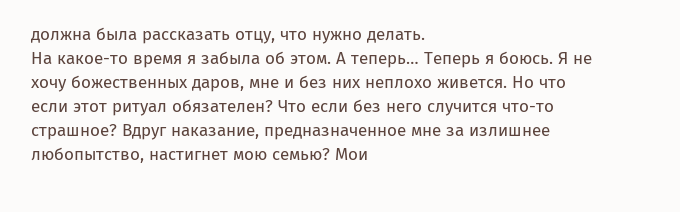должна была рассказать отцу, что нужно делать.
На какое-то время я забыла об этом. А теперь… Теперь я боюсь. Я не хочу божественных даров, мне и без них неплохо живется. Но что если этот ритуал обязателен? Что если без него случится что-то страшное? Вдруг наказание, предназначенное мне за излишнее любопытство, настигнет мою семью? Мои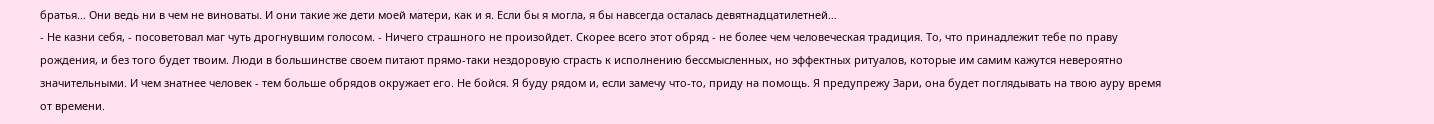братья… Они ведь ни в чем не виноваты. И они такие же дети моей матери, как и я. Если бы я могла, я бы навсегда осталась девятнадцатилетней…
- Не казни себя, - посоветовал маг чуть дрогнувшим голосом. - Ничего страшного не произойдет. Скорее всего этот обряд - не более чем человеческая традиция. То, что принадлежит тебе по праву рождения, и без того будет твоим. Люди в большинстве своем питают прямо-таки нездоровую страсть к исполнению бессмысленных, но эффектных ритуалов, которые им самим кажутся невероятно значительными. И чем знатнее человек - тем больше обрядов окружает его. Не бойся. Я буду рядом и, если замечу что-то, приду на помощь. Я предупрежу Зари, она будет поглядывать на твою ауру время от времени.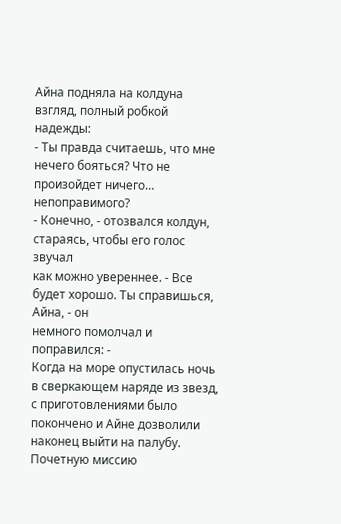Айна подняла на колдуна взгляд, полный робкой надежды:
- Ты правда считаешь, что мне нечего бояться? Что не произойдет ничего… непоправимого?
- Конечно, - отозвался колдун, стараясь, чтобы его голос звучал
как можно увереннее. - Все будет хорошо. Ты справишься, Айна, - он
немного помолчал и поправился: -
Когда на море опустилась ночь в сверкающем наряде из звезд, с приготовлениями было покончено и Айне дозволили наконец выйти на палубу. Почетную миссию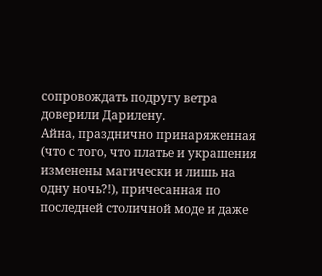сопровождать подругу ветра доверили Дарилену.
Айна, празднично принаряженная (что с того, что платье и украшения изменены магически и лишь на одну ночь?!), причесанная по последней столичной моде и даже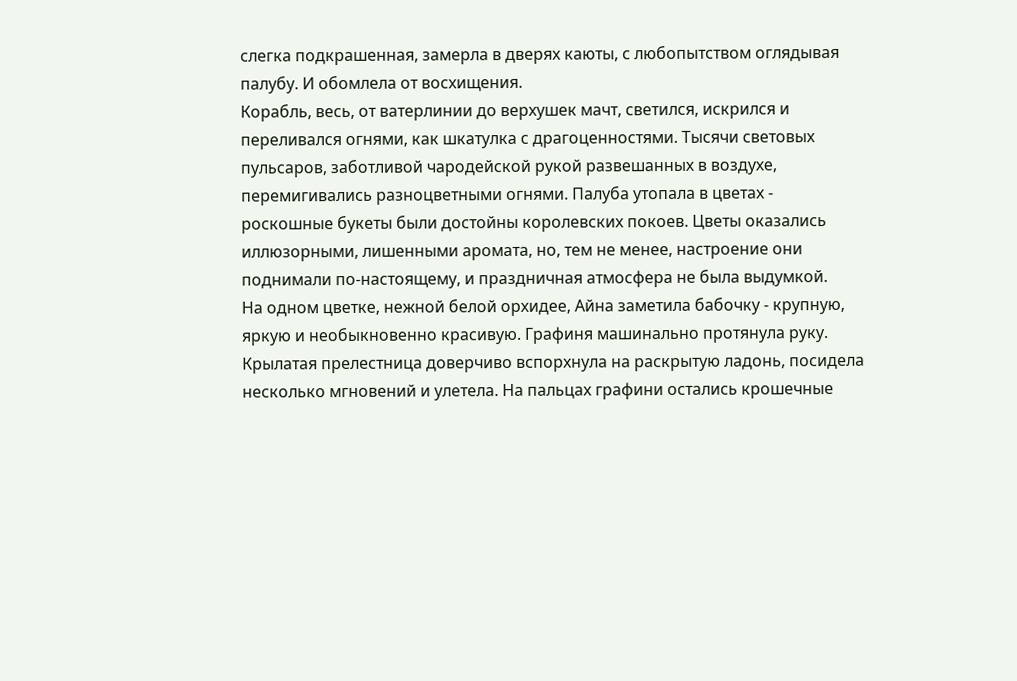слегка подкрашенная, замерла в дверях каюты, с любопытством оглядывая палубу. И обомлела от восхищения.
Корабль, весь, от ватерлинии до верхушек мачт, светился, искрился и переливался огнями, как шкатулка с драгоценностями. Тысячи световых пульсаров, заботливой чародейской рукой развешанных в воздухе, перемигивались разноцветными огнями. Палуба утопала в цветах - роскошные букеты были достойны королевских покоев. Цветы оказались иллюзорными, лишенными аромата, но, тем не менее, настроение они поднимали по-настоящему, и праздничная атмосфера не была выдумкой.
На одном цветке, нежной белой орхидее, Айна заметила бабочку - крупную, яркую и необыкновенно красивую. Графиня машинально протянула руку. Крылатая прелестница доверчиво вспорхнула на раскрытую ладонь, посидела несколько мгновений и улетела. На пальцах графини остались крошечные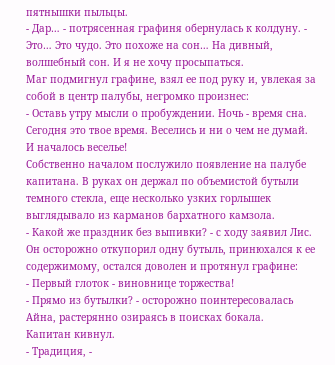пятнышки пыльцы.
- Дар… - потрясенная графиня обернулась к колдуну. - Это… Это чудо. Это похоже на сон… На дивный, волшебный сон. И я не хочу просыпаться.
Маг подмигнул графине, взял ее под руку и, увлекая за собой в центр палубы, негромко произнес:
- Оставь утру мысли о пробуждении. Ночь - время сна. Сегодня это твое время. Веселись и ни о чем не думай.
И началось веселье!
Собственно началом послужило появление на палубе капитана. В руках он держал по объемистой бутыли темного стекла, еще несколько узких горлышек выглядывало из карманов бархатного камзола.
- Какой же праздник без выпивки? - с ходу заявил Лис.
Он осторожно откупорил одну бутыль, принюхался к ее содержимому, остался доволен и протянул графине:
- Первый глоток - виновнице торжества!
- Прямо из бутылки? - осторожно поинтересовалась Айна, растерянно озираясь в поисках бокала.
Капитан кивнул.
- Традиция, -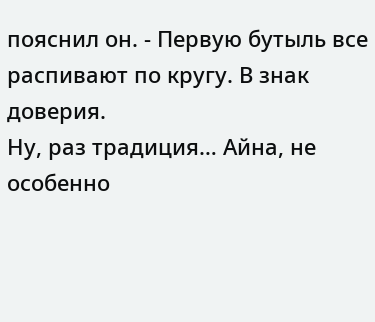пояснил он. - Первую бутыль все распивают по кругу. В знак доверия.
Ну, раз традиция… Айна, не особенно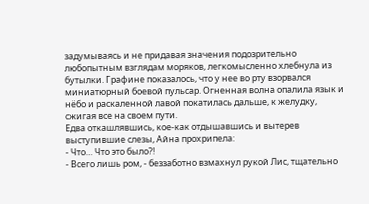задумываясь и не придавая значения подозрительно любопытным взглядам моряков, легкомысленно хлебнула из бутылки. Графине показалось, что у нее во рту взорвался миниатюрный боевой пульсар. Огненная волна опалила язык и нёбо и раскаленной лавой покатилась дальше, к желудку, сжигая все на своем пути.
Едва откашлявшись, кое-как отдышавшись и вытерев выступившие слезы, Айна прохрипела:
- Что… Что это было?!
- Всего лишь ром, - беззаботно взмахнул рукой Лис, тщательно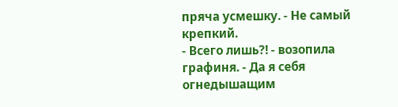пряча усмешку. - Не самый крепкий.
- Всего лишь?! - возопила графиня. - Да я себя огнедышащим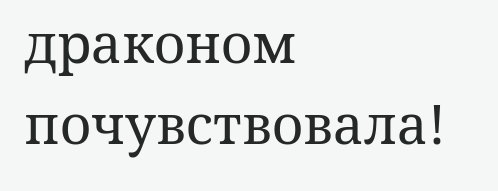драконом почувствовала!